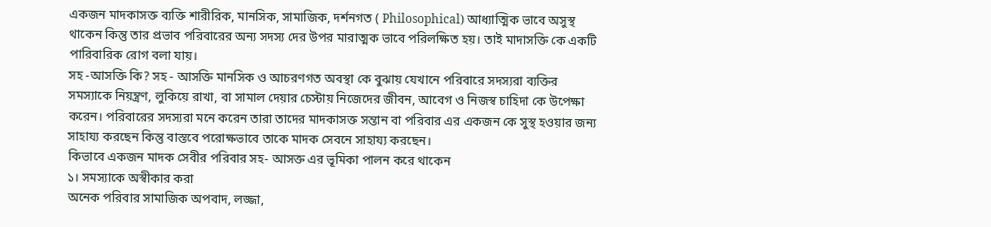একজন মাদকাসক্ত ব্যক্তি শারীরিক, মানসিক, সামাজিক, দর্শনগত ( Philosophical) আধ্যাত্মিক ভাবে অসুস্থ থাকেন কিন্তু তার প্রভাব পরিবারের অন্য সদস্য দের উপর মারাত্মক ভাবে পরিলক্ষিত হয়। তাই মাদাসক্তি কে একটি পারিবারিক রোগ বলা যায়।
সহ -আসক্তি কি? সহ - আসক্তি মানসিক ও আচরণগত অবস্থা কে বুঝায় যেখানে পরিবারে সদস্যরা ব্যক্তির সমস্যাকে নিয়ন্ত্রণ, লুকিয়ে রাখা, বা সামাল দেয়ার চেস্টায় নিজেদের জীবন, আবেগ ও নিজস্ব চাহিদা কে উপেক্ষা করেন। পরিবারের সদস্যরা মনে করেন তারা তাদের মাদকাসক্ত সন্তান বা পরিবার এর একজন কে সুস্থ হওয়ার জন্য সাহায্য করছেন কিন্তু বাস্তবে পরোক্ষভাবে তাকে মাদক সেবনে সাহায্য করছেন।
কিভাবে একজন মাদক সেবীর পরিবার সহ- আসক্ত এর ভূমিকা পালন করে থাকেন
১। সমস্যাকে অস্বীকার করা
অনেক পরিবার সামাজিক অপবাদ, লজ্জা,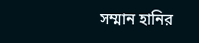সম্মান হানির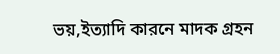ভয়,ইত্যাদি কারনে মাদক গ্রহন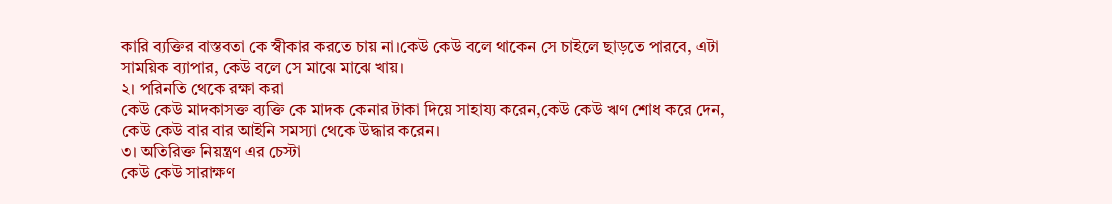কারি ব্যক্তির বাস্তবতা কে স্বীকার করতে চায় না।কেউ কেউ বলে থাকেন সে চাইলে ছাড়তে পারবে, এটা সাময়িক ব্যাপার, কেউ বলে সে মাঝে মাঝে খায়।
২। পরিনতি থেকে রক্ষা করা
কেউ কেউ মাদকাসক্ত ব্যক্তি কে মাদক কেনার টাকা দিয়ে সাহায্য করেন,কেউ কেউ ঋণ শোধ করে দেন, কেউ কেউ বার বার আইনি সমস্যা থেকে উদ্ধার করেন।
৩। অতিরিক্ত নিয়ন্ত্রণ এর চেস্টা
কেউ কেউ সারাক্ষণ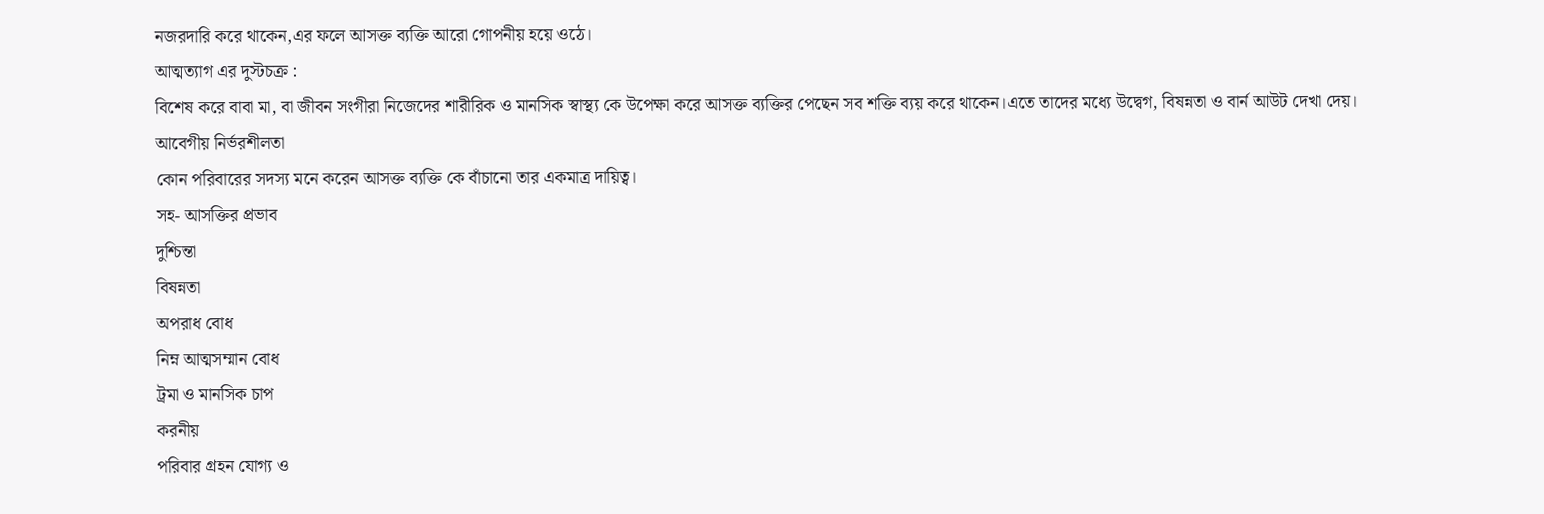নজরদারি করে থাকেন,এর ফলে আসক্ত ব্যক্তি আরো গোপনীয় হয়ে ওঠে।
আত্মত্যাগ এর দুস্টচক্র :
বিশেষ করে বাবা মা, বা জীবন সংগীরা নিজেদের শারীরিক ও মানসিক স্বাস্থ্য কে উপেক্ষা করে আসক্ত ব্যক্তির পেছেন সব শক্তি ব্যয় করে থাকেন।এতে তাদের মধ্যে উদ্বেগ, বিষন্নতা ও বার্ন আউট দেখা দেয়।
আবেগীয় নির্ভরশীলতা
কোন পরিবারের সদস্য মনে করেন আসক্ত ব্যক্তি কে বাঁচানো তার একমাত্র দায়িত্ব।
সহ- আসক্তির প্রভাব
দুশ্চিন্তা
বিষন্নতা
অপরাধ বোধ
নিম্ন আত্মসম্মান বোধ
ট্রমা ও মানসিক চাপ
করনীয়
পরিবার গ্রহন যোগ্য ও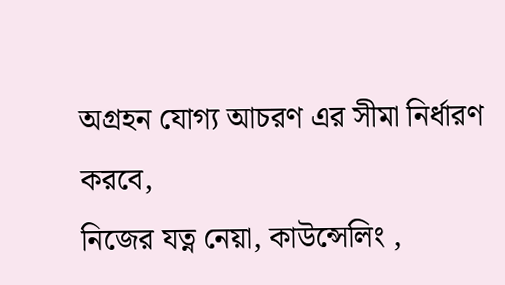অগ্রহন যোগ্য আচরণ এর সীমা নির্ধারণ করবে,
নিজের যত্ন নেয়া, কাউন্সেলিং ,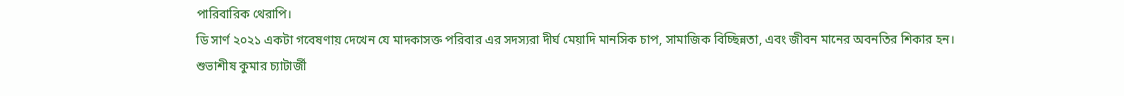পারিবারিক থেরাপি।
ডি সার্ণ ২০২১ একটা গবেষণায় দেখেন যে মাদকাসক্ত পরিবার এর সদস্যরা দীর্ঘ মেয়াদি মানসিক চাপ, সামাজিক বিচ্ছিন্নতা, এবং জীবন মানের অবনতির শিকার হন।
শুভাশীষ কুমার চ্যাটার্জী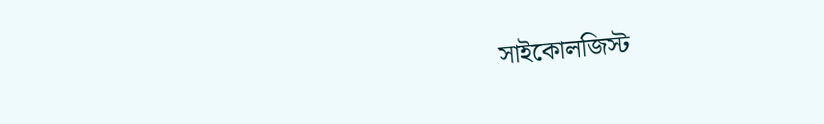সাইকোলজিস্ট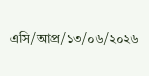এসি/আপ্র/১৩/০৬/২০২৬